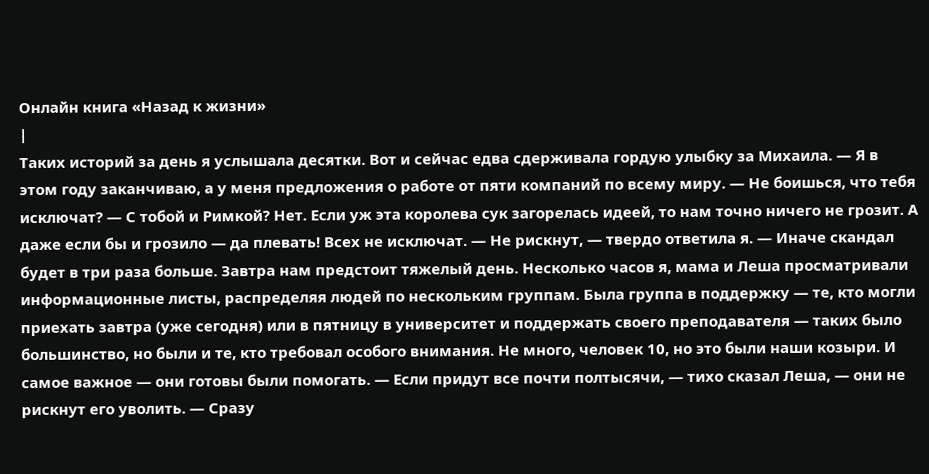Онлайн книга «Назад к жизни»
|
Таких историй за день я услышала десятки. Вот и сейчас едва сдерживала гордую улыбку за Михаила. — Я в этом году заканчиваю, а у меня предложения о работе от пяти компаний по всему миру. — Не боишься, что тебя исключат? — С тобой и Римкой? Нет. Если уж эта королева сук загорелась идеей, то нам точно ничего не грозит. А даже если бы и грозило — да плевать! Всех не исключат. — Не рискнут, — твердо ответила я. — Иначе скандал будет в три раза больше. Завтра нам предстоит тяжелый день. Несколько часов я, мама и Леша просматривали информационные листы, распределяя людей по нескольким группам. Была группа в поддержку — те, кто могли приехать завтра (уже сегодня) или в пятницу в университет и поддержать своего преподавателя — таких было большинство, но были и те, кто требовал особого внимания. Не много, человек 10, но это были наши козыри. И самое важное — они готовы были помогать. — Если придут все почти полтысячи, — тихо сказал Леша, — они не рискнут его уволить. — Сразу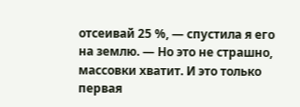отсеивай 25 %, — спустила я его на землю. — Но это не страшно, массовки хватит. И это только первая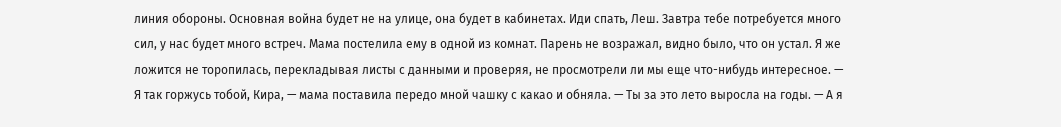линия обороны. Основная война будет не на улице, она будет в кабинетах. Иди спать, Леш. Завтра тебе потребуется много сил, у нас будет много встреч. Мама постелила ему в одной из комнат. Парень не возражал, видно было, что он устал. Я же ложится не торопилась, перекладывая листы с данными и проверяя, не просмотрели ли мы еще что-нибудь интересное. — Я так горжусь тобой, Кира, — мама поставила передо мной чашку с какао и обняла. — Ты за это лето выросла на годы. — А я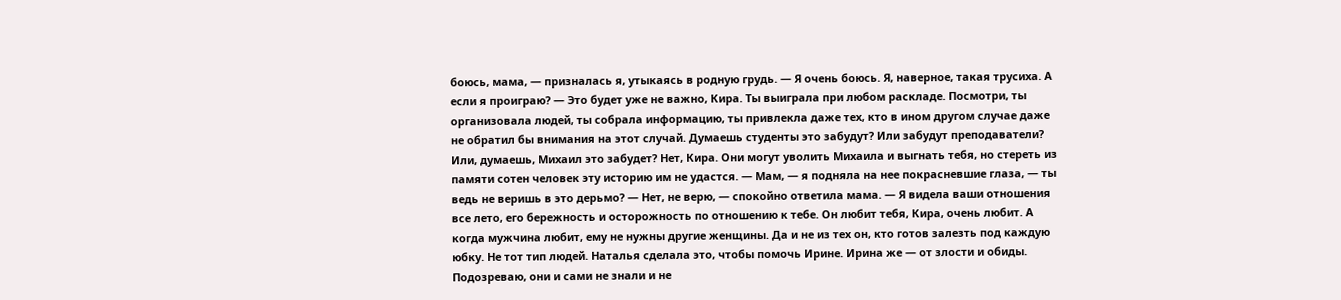боюсь, мама, — призналась я, утыкаясь в родную грудь. — Я очень боюсь. Я, наверное, такая трусиха. А если я проиграю? — Это будет уже не важно, Кира. Ты выиграла при любом раскладе. Посмотри, ты организовала людей, ты собрала информацию, ты привлекла даже тех, кто в ином другом случае даже не обратил бы внимания на этот случай. Думаешь студенты это забудут? Или забудут преподаватели? Или, думаешь, Михаил это забудет? Нет, Кира. Они могут уволить Михаила и выгнать тебя, но стереть из памяти сотен человек эту историю им не удастся. — Мам, — я подняла на нее покрасневшие глаза, — ты ведь не веришь в это дерьмо? — Нет, не верю, — спокойно ответила мама. — Я видела ваши отношения все лето, его бережность и осторожность по отношению к тебе. Он любит тебя, Кира, очень любит. А когда мужчина любит, ему не нужны другие женщины. Да и не из тех он, кто готов залезть под каждую юбку. Не тот тип людей. Наталья сделала это, чтобы помочь Ирине. Ирина же — от злости и обиды. Подозреваю, они и сами не знали и не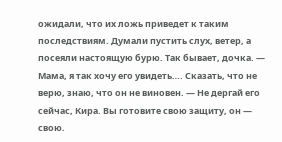ожидали, что их ложь приведет к таким последствиям. Думали пустить слух, ветер, а посеяли настоящую бурю. Так бывает, дочка. — Мама, я так хочу его увидеть…. Сказать, что не верю, знаю, что он не виновен. — Не дергай его сейчас, Кира. Вы готовите свою защиту, он — свою.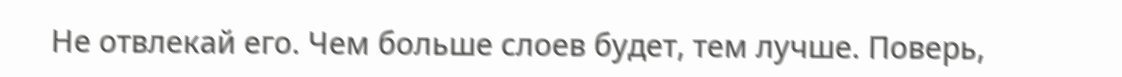Не отвлекай его. Чем больше слоев будет, тем лучше. Поверь,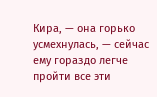Кира, — она горько усмехнулась, — сейчас ему гораздо легче пройти все эти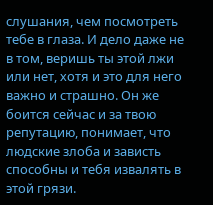слушания, чем посмотреть тебе в глаза. И дело даже не в том, веришь ты этой лжи или нет, хотя и это для него важно и страшно. Он же боится сейчас и за твою репутацию, понимает, что людские злоба и зависть способны и тебя извалять в этой грязи.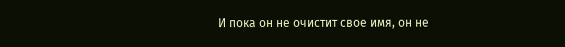И пока он не очистит свое имя, он не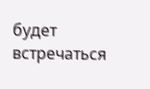будет встречаться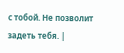с тобой. Не позволит задеть тебя. |